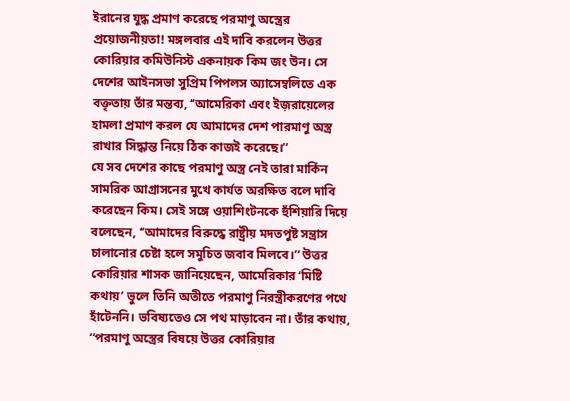ইরানের যুদ্ধ প্রমাণ করেছে পরমাণু অস্ত্রের প্রয়োজনীয়তা! মঙ্গলবার এই দাবি করলেন উত্তর কোরিয়ার কমিউনিস্ট একনায়ক কিম জং উন। সে দেশের আইনসভা সুপ্রিম পিপলস অ্যাসেম্বলিতে এক বক্তৃতায় তাঁর মন্তব্য, ‘‘আমেরিকা এবং ইজ়রায়েলের হামলা প্রমাণ করল যে আমাদের দেশ পারমাণু অস্ত্র রাখার সিদ্ধান্ত নিয়ে ঠিক কাজই করেছে।’’
যে সব দেশের কাছে পরমাণু অস্ত্র নেই তারা মার্কিন সামরিক আগ্রাসনের মুখে কার্যত অরক্ষিত বলে দাবি করেছেন কিম। সেই সঙ্গে ওয়াশিংটনকে হুঁশিয়ারি দিয়ে বলেছেন, ‘‘আমাদের বিরুদ্ধে রাষ্ট্রীয় মদতপুষ্ট সন্ত্রাস চালানোর চেষ্টা হলে সমুচিত জবাব মিলবে।’’ উত্তর কোরিয়ার শাসক জানিয়েছেন, আমেরিকার ‘মিষ্টি কথায়’ ভুলে তিনি অতীতে পরমাণু নিরস্ত্রীকরণের পথে হাঁটেননি। ভবিষ্যতেও সে পথ মাড়াবেন না। তাঁর কথায়, ‘‘পরমাণু অস্ত্রের বিষয়ে উত্তর কোরিয়ার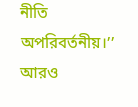নীতি অপরিবর্তনীয়।’’
আরও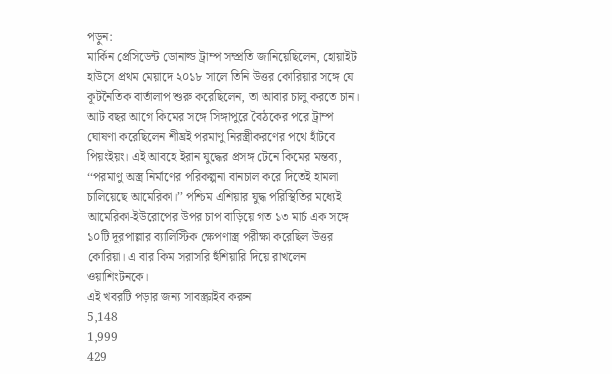পড়ুন:
মার্কিন প্রেসিডেন্ট ডোনাল্ড ট্রাম্প সম্প্রতি জানিয়েছিলেন, হোয়াইট হাউসে প্রথম মেয়াদে ২০১৮ সালে তিনি উত্তর কোরিয়ার সঙ্গে যে কূটনৈতিক বার্তালাপ শুরু করেছিলেন, তা আবার চালু করতে চান। আট বছর আগে কিমের সঙ্গে সিঙ্গাপুরে বৈঠকের পরে ট্রাম্প ঘোষণা করেছিলেন শীঘ্রই পরমাণু নিরস্ত্রীকরণের পথে হাঁটবে পিয়ংইয়ং। এই আবহে ইরান যুদ্ধের প্রসঙ্গ টেনে কিমের মন্তব্য, ‘‘পরমাণু অস্ত্র নির্মাণের পরিকল্পনা বানচাল করে দিতেই হামলা চালিয়েছে আমেরিকা।’’ পশ্চিম এশিয়ার যুদ্ধ পরিস্থিতির মধ্যেই আমেরিকা-ইউরোপের উপর চাপ বাড়িয়ে গত ১৩ মার্চ এক সঙ্গে ১০টি দূরপাল্লার ব্যালিস্টিক ক্ষেপণাস্ত্র পরীক্ষা করেছিল উত্তর কোরিয়া। এ বার কিম সরাসরি হুঁশিয়ারি দিয়ে রাখলেন ওয়াশিংটনকে।
এই খবরটি পড়ার জন্য সাবস্ক্রাইব করুন
5,148
1,999
429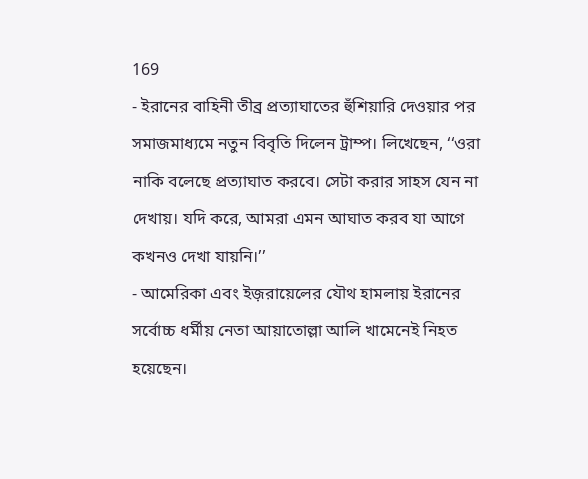169
- ইরানের বাহিনী তীব্র প্রত্যাঘাতের হুঁশিয়ারি দেওয়ার পর সমাজমাধ্যমে নতুন বিবৃতি দিলেন ট্রাম্প। লিখেছেন, ‘‘ওরা নাকি বলেছে প্রত্যাঘাত করবে। সেটা করার সাহস যেন না দেখায়। যদি করে, আমরা এমন আঘাত করব যা আগে কখনও দেখা যায়নি।’’
- আমেরিকা এবং ইজ়রায়েলের যৌথ হামলায় ইরানের সর্বোচ্চ ধর্মীয় নেতা আয়াতোল্লা আলি খামেনেই নিহত হয়েছেন।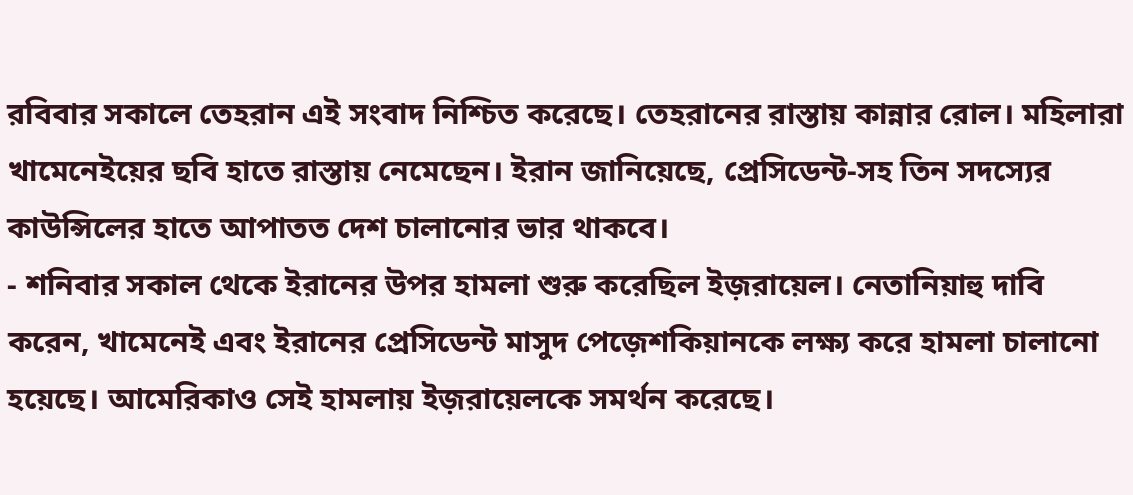রবিবার সকালে তেহরান এই সংবাদ নিশ্চিত করেছে। তেহরানের রাস্তায় কান্নার রোল। মহিলারা খামেনেইয়ের ছবি হাতে রাস্তায় নেমেছেন। ইরান জানিয়েছে, প্রেসিডেন্ট-সহ তিন সদস্যের কাউন্সিলের হাতে আপাতত দেশ চালানোর ভার থাকবে।
- শনিবার সকাল থেকে ইরানের উপর হামলা শুরু করেছিল ইজ়রায়েল। নেতানিয়াহু দাবি করেন, খামেনেই এবং ইরানের প্রেসিডেন্ট মাসুদ পেজ়েশকিয়ানকে লক্ষ্য করে হামলা চালানো হয়েছে। আমেরিকাও সেই হামলায় ইজ়রায়েলকে সমর্থন করেছে।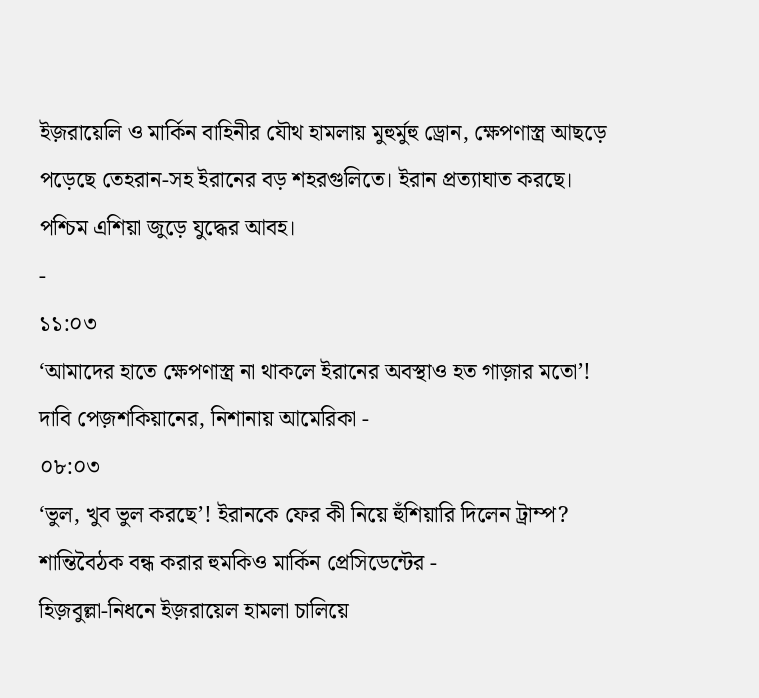ইজ়রায়েলি ও মার্কিন বাহিনীর যৌথ হামলায় মুহুর্মুহু ড্রোন, ক্ষেপণাস্ত্র আছড়ে পড়েছে তেহরান-সহ ইরানের বড় শহরগুলিতে। ইরান প্রত্যাঘাত করছে। পশ্চিম এশিয়া জুড়ে যুদ্ধের আবহ।
-
১১:০৩
‘আমাদের হাতে ক্ষেপণাস্ত্র না থাকলে ইরানের অবস্থাও হত গাজ়ার মতো’! দাবি পেজ়শকিয়ানের, নিশানায় আমেরিকা -
০৮:০৩
‘ভুল, খুব ভুল করছে’! ইরানকে ফের কী নিয়ে হুঁশিয়ারি দিলেন ট্রাম্প? শান্তিবৈঠক বন্ধ করার হুমকিও মার্কিন প্রেসিডেন্টের -
হিজ়বুল্লা-নিধনে ইজ়রায়েল হামলা চালিয়ে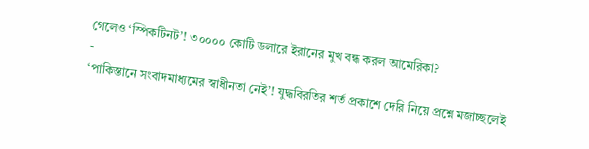গেলেও ‘স্পিকটিনট’! ৩০০০০ কোটি ডলারে ইরানের মুখ বন্ধ করল আমেরিকা?
-
‘পাকিস্তানে সংবাদমাধ্যমের স্বাধীনতা নেই’! যুদ্ধবিরতির শর্ত প্রকাশে দেরি নিয়ে প্রশ্নে মজাচ্ছলেই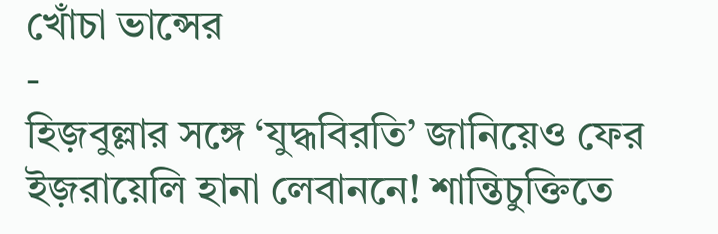খোঁচা ভান্সের
-
হিজ়বুল্লার সঙ্গে ‘যুদ্ধবিরতি’ জানিয়েও ফের ইজ়রায়েলি হানা লেবাননে! শান্তিচুক্তিতে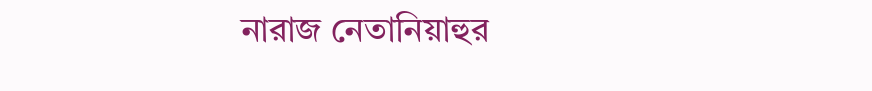নারাজ নেতানিয়াহুর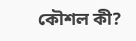কৌশল কী?